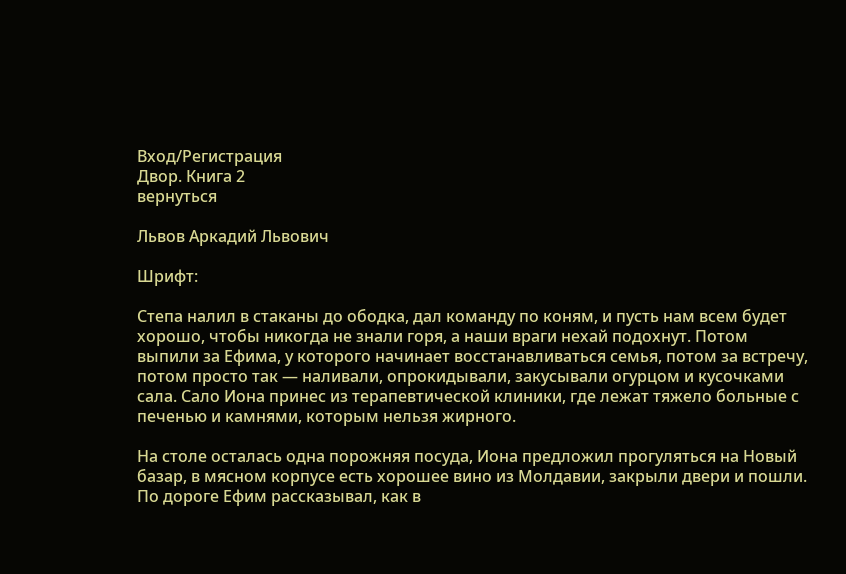Вход/Регистрация
Двор. Книга 2
вернуться

Львов Аркадий Львович

Шрифт:

Степа налил в стаканы до ободка, дал команду по коням, и пусть нам всем будет хорошо, чтобы никогда не знали горя, а наши враги нехай подохнут. Потом выпили за Ефима, у которого начинает восстанавливаться семья, потом за встречу, потом просто так — наливали, опрокидывали, закусывали огурцом и кусочками сала. Сало Иона принес из терапевтической клиники, где лежат тяжело больные с печенью и камнями, которым нельзя жирного.

На столе осталась одна порожняя посуда, Иона предложил прогуляться на Новый базар, в мясном корпусе есть хорошее вино из Молдавии, закрыли двери и пошли. По дороге Ефим рассказывал, как в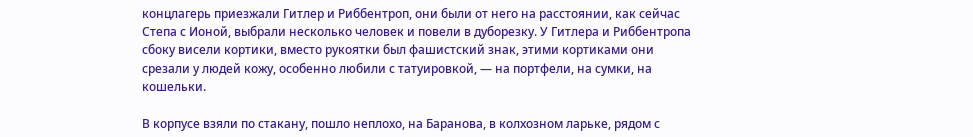концлагерь приезжали Гитлер и Риббентроп, они были от него на расстоянии, как сейчас Степа с Ионой, выбрали несколько человек и повели в дуборезку. У Гитлера и Риббентропа сбоку висели кортики, вместо рукоятки был фашистский знак, этими кортиками они срезали у людей кожу, особенно любили с татуировкой, — на портфели, на сумки, на кошельки.

В корпусе взяли по стакану, пошло неплохо, на Баранова, в колхозном ларьке, рядом с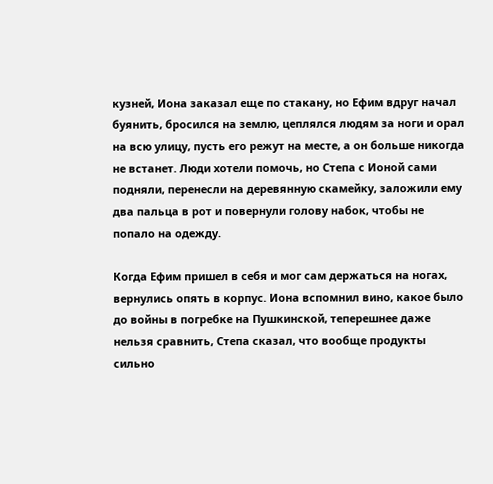кузней, Иона заказал еще по стакану, но Ефим вдруг начал буянить, бросился на землю, цеплялся людям за ноги и орал на всю улицу, пусть его режут на месте, а он больше никогда не встанет. Люди хотели помочь, но Степа с Ионой сами подняли, перенесли на деревянную скамейку, заложили ему два пальца в рот и повернули голову набок, чтобы не попало на одежду.

Когда Ефим пришел в себя и мог сам держаться на ногах, вернулись опять в корпус. Иона вспомнил вино, какое было до войны в погребке на Пушкинской, теперешнее даже нельзя сравнить, Степа сказал, что вообще продукты сильно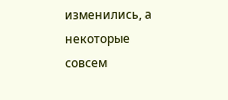изменились, а некоторые совсем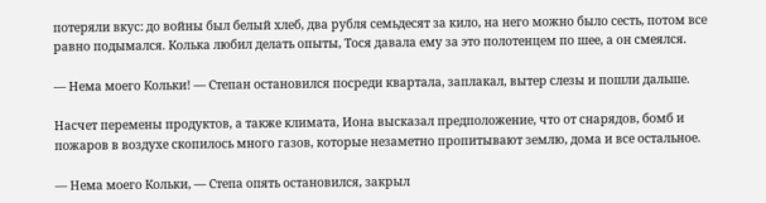потеряли вкус: до войны был белый хлеб, два рубля семьдесят за кило, на него можно было сесть, потом все равно подымался. Колька любил делать опыты, Тося давала ему за это полотенцем по шее, а он смеялся.

— Нема моего Кольки! — Степан остановился посреди квартала, заплакал, вытер слезы и пошли дальше.

Насчет перемены продуктов, а также климата, Иона высказал предположение, что от снарядов, бомб и пожаров в воздухе скопилось много газов, которые незаметно пропитывают землю, дома и все остальное.

— Нема моего Кольки, — Степа опять остановился, закрыл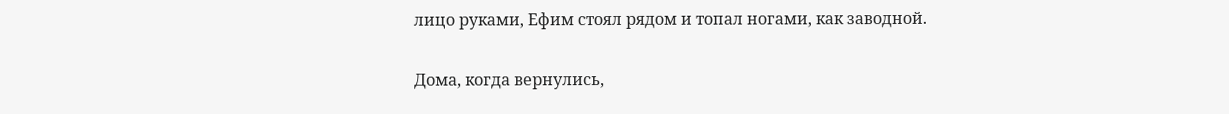лицо руками, Ефим стоял рядом и топал ногами, как заводной.

Дома, когда вернулись,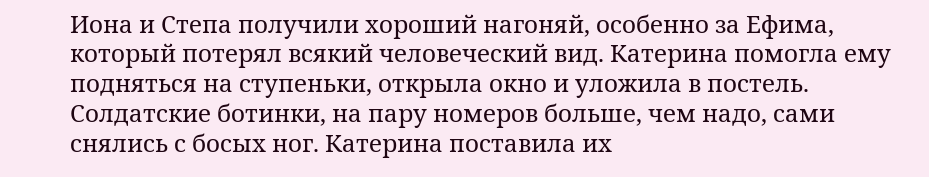Иона и Степа получили хороший нагоняй, особенно за Ефима, который потерял всякий человеческий вид. Катерина помогла ему подняться на ступеньки, открыла окно и уложила в постель. Солдатские ботинки, на пару номеров больше, чем надо, сами снялись с босых ног. Катерина поставила их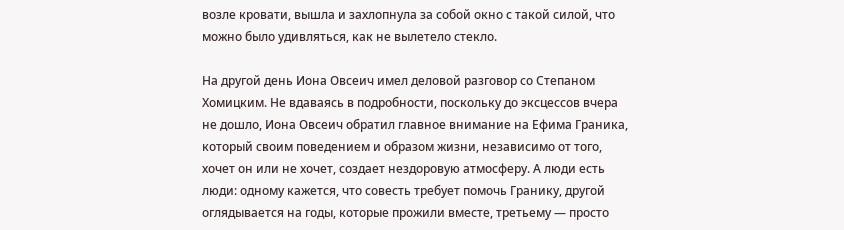возле кровати, вышла и захлопнула за собой окно с такой силой, что можно было удивляться, как не вылетело стекло.

На другой день Иона Овсеич имел деловой разговор со Степаном Хомицким. Не вдаваясь в подробности, поскольку до эксцессов вчера не дошло, Иона Овсеич обратил главное внимание на Ефима Граника, который своим поведением и образом жизни, независимо от того, хочет он или не хочет, создает нездоровую атмосферу. А люди есть люди: одному кажется, что совесть требует помочь Гранику, другой оглядывается на годы, которые прожили вместе, третьему — просто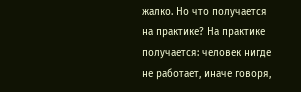жалко. Но что получается на практике? На практике получается: человек нигде не работает, иначе говоря,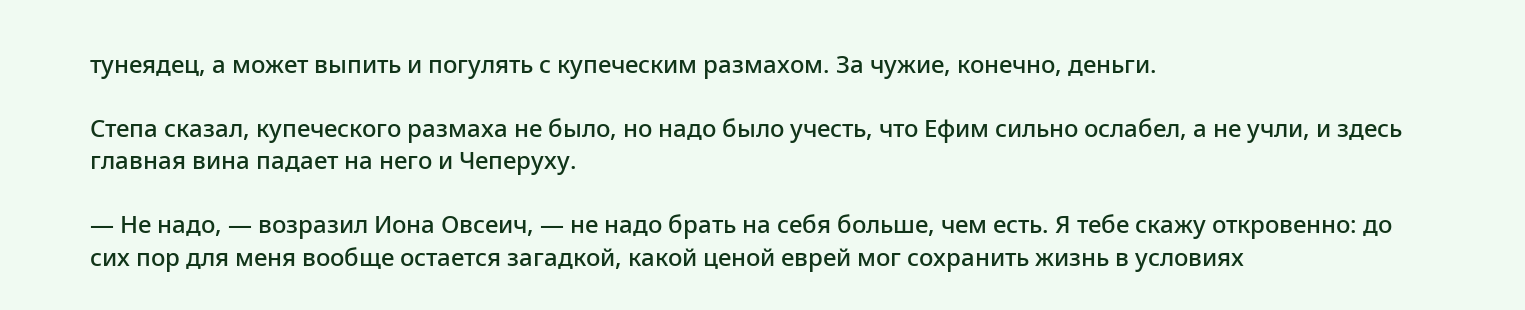тунеядец, а может выпить и погулять с купеческим размахом. За чужие, конечно, деньги.

Степа сказал, купеческого размаха не было, но надо было учесть, что Ефим сильно ослабел, а не учли, и здесь главная вина падает на него и Чеперуху.

— Не надо, — возразил Иона Овсеич, — не надо брать на себя больше, чем есть. Я тебе скажу откровенно: до сих пор для меня вообще остается загадкой, какой ценой еврей мог сохранить жизнь в условиях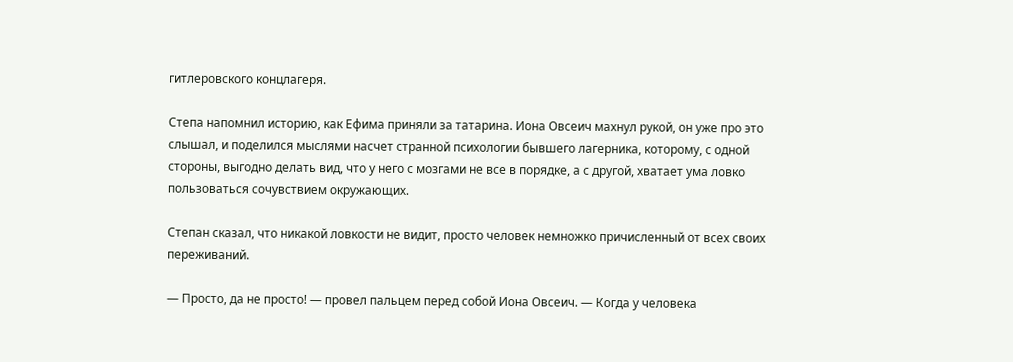гитлеровского концлагеря.

Степа напомнил историю, как Ефима приняли за татарина. Иона Овсеич махнул рукой, он уже про это слышал, и поделился мыслями насчет странной психологии бывшего лагерника, которому, с одной стороны, выгодно делать вид, что у него с мозгами не все в порядке, а с другой, хватает ума ловко пользоваться сочувствием окружающих.

Степан сказал, что никакой ловкости не видит, просто человек немножко причисленный от всех своих переживаний.

— Просто, да не просто! — провел пальцем перед собой Иона Овсеич. — Когда у человека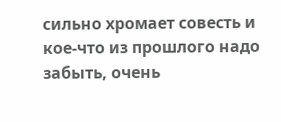сильно хромает совесть и кое-что из прошлого надо забыть, очень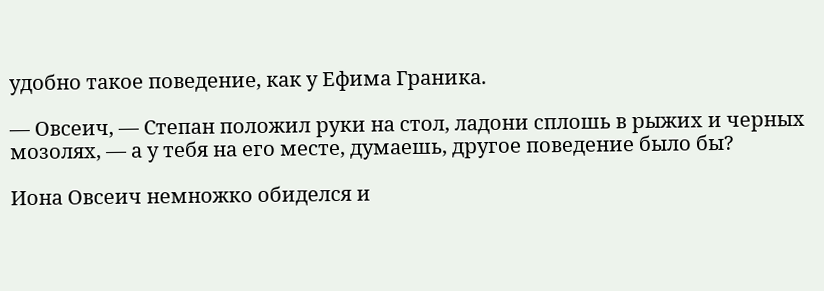удобно такое поведение, как у Ефима Граника.

— Овсеич, — Степан положил руки на стол, ладони сплошь в рыжих и черных мозолях, — а у тебя на его месте, думаешь, другое поведение было бы?

Иона Овсеич немножко обиделся и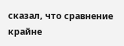сказал, что сравнение крайне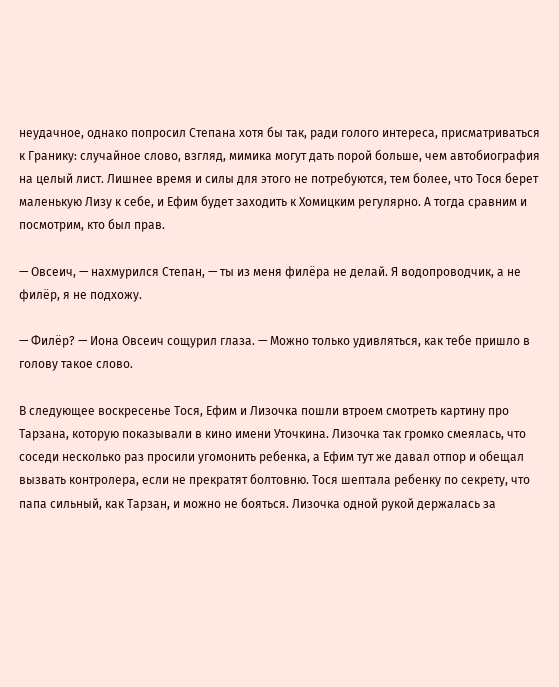неудачное, однако попросил Степана хотя бы так, ради голого интереса, присматриваться к Гранику: случайное слово, взгляд, мимика могут дать порой больше, чем автобиография на целый лист. Лишнее время и силы для этого не потребуются, тем более, что Тося берет маленькую Лизу к себе, и Ефим будет заходить к Хомицким регулярно. А тогда сравним и посмотрим, кто был прав.

— Овсеич, — нахмурился Степан, — ты из меня филёра не делай. Я водопроводчик, а не филёр, я не подхожу.

— Филёр? — Иона Овсеич сощурил глаза. — Можно только удивляться, как тебе пришло в голову такое слово.

В следующее воскресенье Тося, Ефим и Лизочка пошли втроем смотреть картину про Тарзана, которую показывали в кино имени Уточкина. Лизочка так громко смеялась, что соседи несколько раз просили угомонить ребенка, а Ефим тут же давал отпор и обещал вызвать контролера, если не прекратят болтовню. Тося шептала ребенку по секрету, что папа сильный, как Тарзан, и можно не бояться. Лизочка одной рукой держалась за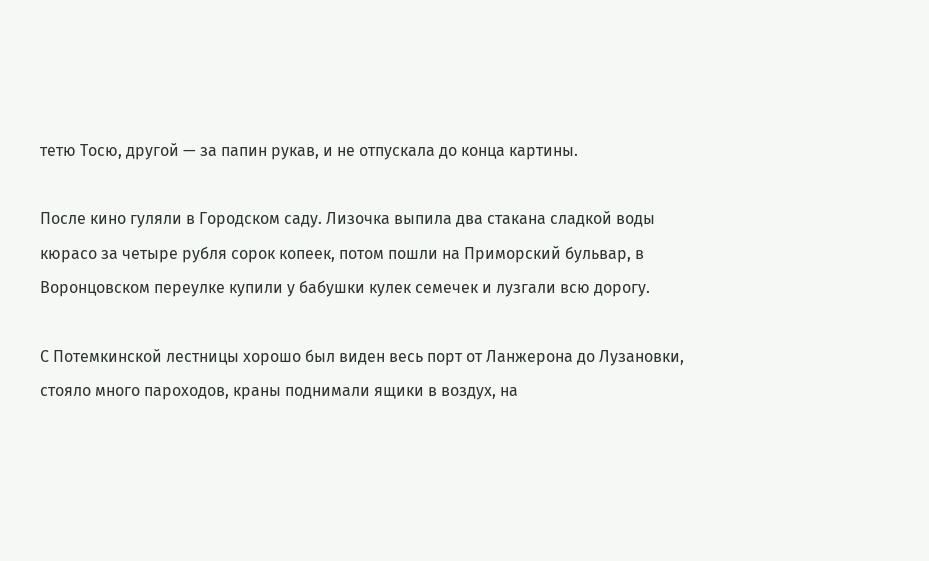тетю Тосю, другой — за папин рукав, и не отпускала до конца картины.

После кино гуляли в Городском саду. Лизочка выпила два стакана сладкой воды кюрасо за четыре рубля сорок копеек, потом пошли на Приморский бульвар, в Воронцовском переулке купили у бабушки кулек семечек и лузгали всю дорогу.

С Потемкинской лестницы хорошо был виден весь порт от Ланжерона до Лузановки, стояло много пароходов, краны поднимали ящики в воздух, на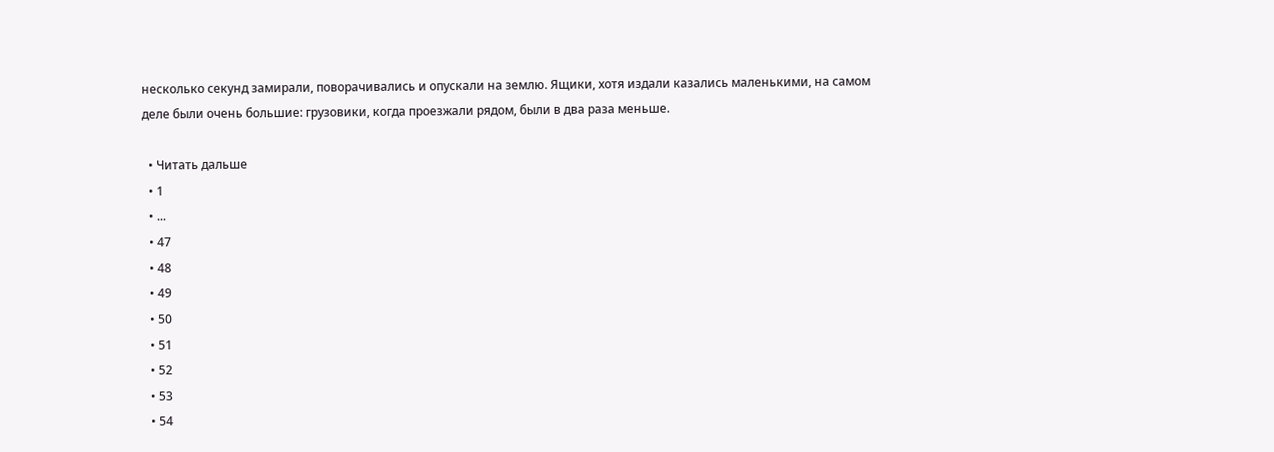несколько секунд замирали, поворачивались и опускали на землю. Ящики, хотя издали казались маленькими, на самом деле были очень большие: грузовики, когда проезжали рядом, были в два раза меньше.

  • Читать дальше
  • 1
  • ...
  • 47
  • 48
  • 49
  • 50
  • 51
  • 52
  • 53
  • 54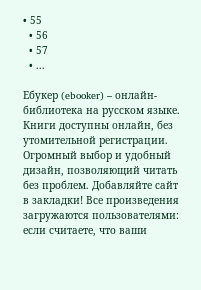• 55
  • 56
  • 57
  • ...

Ебукер (ebooker) – онлайн-библиотека на русском языке. Книги доступны онлайн, без утомительной регистрации. Огромный выбор и удобный дизайн, позволяющий читать без проблем. Добавляйте сайт в закладки! Все произведения загружаются пользователями: если считаете, что ваши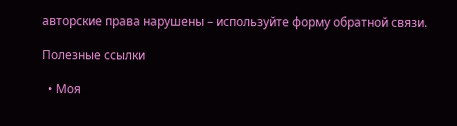авторские права нарушены – используйте форму обратной связи.

Полезные ссылки

  • Моя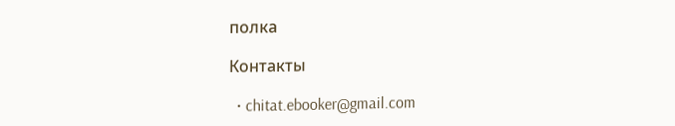полка

Контакты

  • chitat.ebooker@gmail.com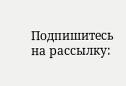Подпишитесь на рассылку: